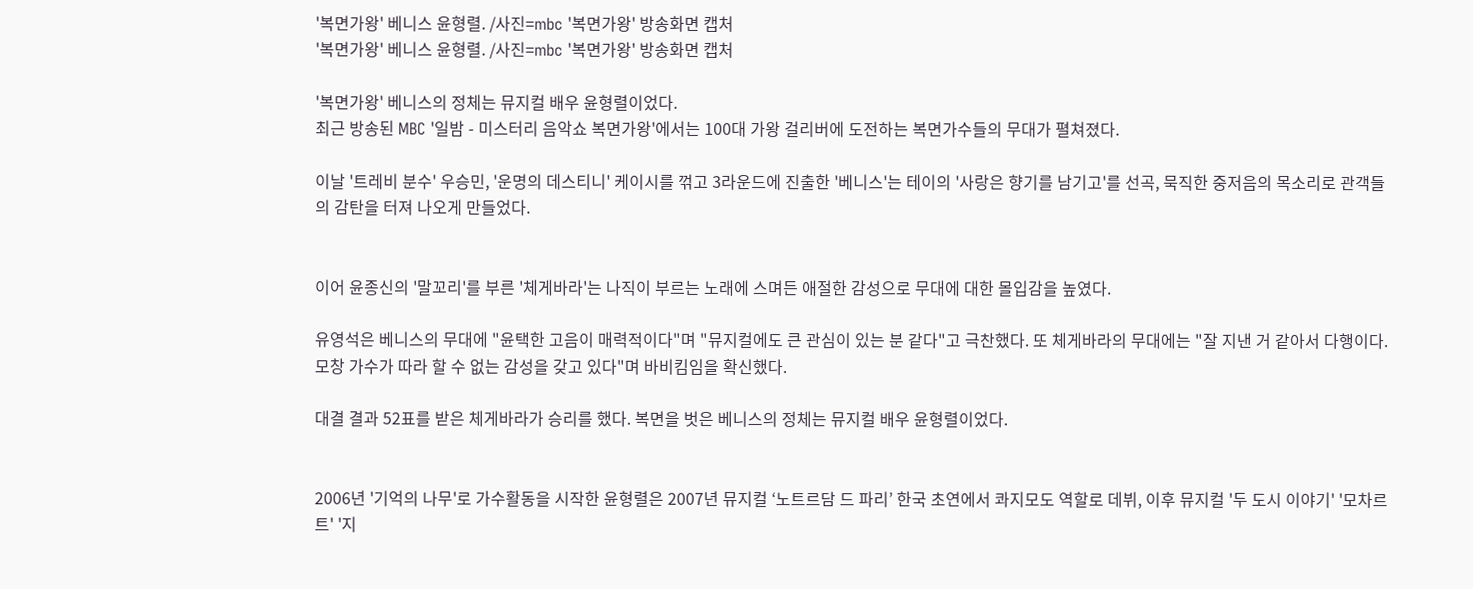'복면가왕' 베니스 윤형렬. /사진=mbc '복면가왕' 방송화면 캡처
'복면가왕' 베니스 윤형렬. /사진=mbc '복면가왕' 방송화면 캡처

'복면가왕' 베니스의 정체는 뮤지컬 배우 윤형렬이었다.
최근 방송된 MBC '일밤 - 미스터리 음악쇼 복면가왕'에서는 100대 가왕 걸리버에 도전하는 복면가수들의 무대가 펼쳐졌다.

이날 '트레비 분수' 우승민, '운명의 데스티니' 케이시를 꺾고 3라운드에 진출한 '베니스'는 테이의 '사랑은 향기를 남기고'를 선곡, 묵직한 중저음의 목소리로 관객들의 감탄을 터져 나오게 만들었다.


이어 윤종신의 '말꼬리'를 부른 '체게바라'는 나직이 부르는 노래에 스며든 애절한 감성으로 무대에 대한 몰입감을 높였다.

유영석은 베니스의 무대에 "윤택한 고음이 매력적이다"며 "뮤지컬에도 큰 관심이 있는 분 같다"고 극찬했다. 또 체게바라의 무대에는 "잘 지낸 거 같아서 다행이다. 모창 가수가 따라 할 수 없는 감성을 갖고 있다"며 바비킴임을 확신했다.

대결 결과 52표를 받은 체게바라가 승리를 했다. 복면을 벗은 베니스의 정체는 뮤지컬 배우 윤형렬이었다.


2006년 '기억의 나무'로 가수활동을 시작한 윤형렬은 2007년 뮤지컬 ‘노트르담 드 파리’ 한국 초연에서 콰지모도 역할로 데뷔, 이후 뮤지컬 '두 도시 이야기' '모차르트' '지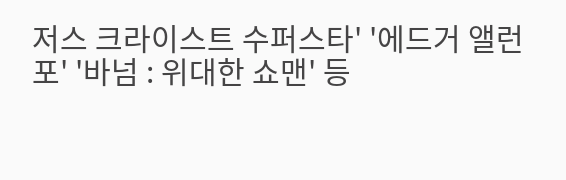저스 크라이스트 수퍼스타' '에드거 앨런 포' '바넘 : 위대한 쇼맨' 등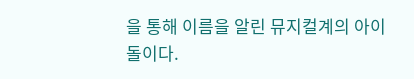을 통해 이름을 알린 뮤지컬계의 아이돌이다.